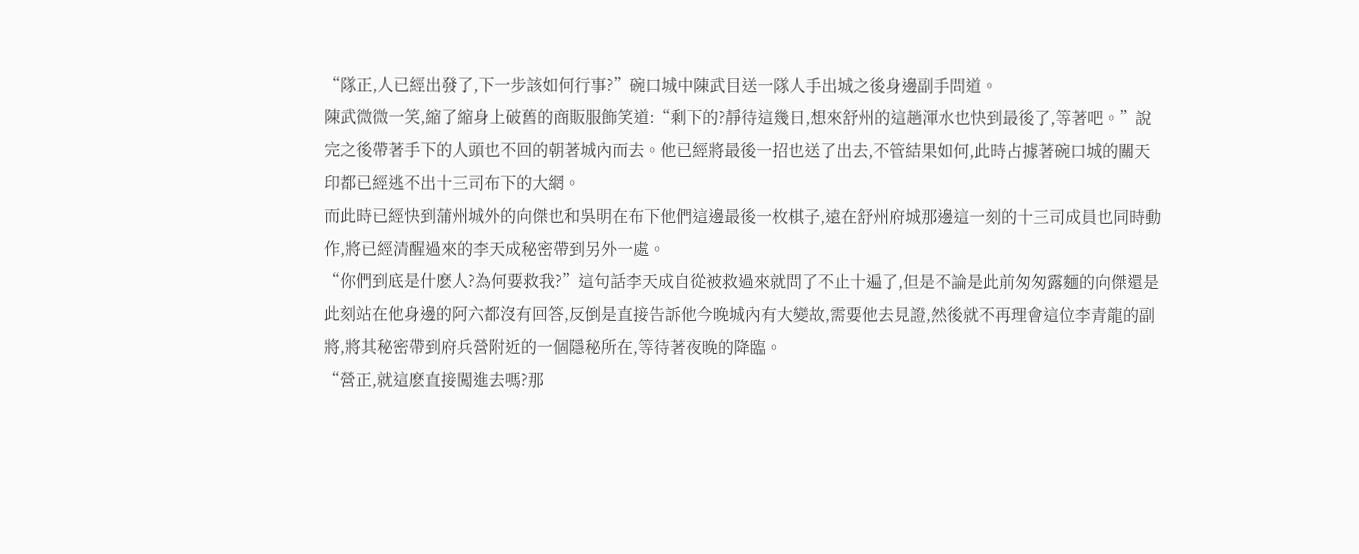“隊正,人已經出發了,下一步該如何行事?”碗口城中陳武目送一隊人手出城之後身邊副手問道。
陳武微微一笑,縮了縮身上破舊的商販服飾笑道:“剩下的?靜待這幾日,想來舒州的這趟渾水也快到最後了,等著吧。”說完之後帶著手下的人頭也不回的朝著城內而去。他已經將最後一招也送了出去,不管結果如何,此時占據著碗口城的關天印都已經逃不出十三司布下的大網。
而此時已經快到蒲州城外的向傑也和吳明在布下他們這邊最後一枚棋子,遠在舒州府城那邊這一刻的十三司成員也同時動作,將已經清醒過來的李天成秘密帶到另外一處。
“你們到底是什麽人?為何要救我?”這句話李天成自從被救過來就問了不止十遍了,但是不論是此前匆匆露麵的向傑還是此刻站在他身邊的阿六都沒有回答,反倒是直接告訴他今晚城內有大變故,需要他去見證,然後就不再理會這位李青龍的副將,將其秘密帶到府兵營附近的一個隱秘所在,等待著夜晚的降臨。
“營正,就這麽直接闖進去嗎?那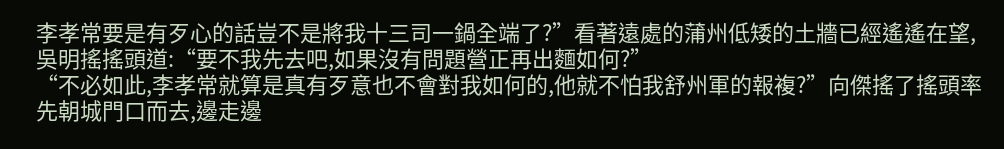李孝常要是有歹心的話豈不是將我十三司一鍋全端了?”看著遠處的蒲州低矮的土牆已經遙遙在望,吳明搖搖頭道:“要不我先去吧,如果沒有問題營正再出麵如何?”
“不必如此,李孝常就算是真有歹意也不會對我如何的,他就不怕我舒州軍的報複?”向傑搖了搖頭率先朝城門口而去,邊走邊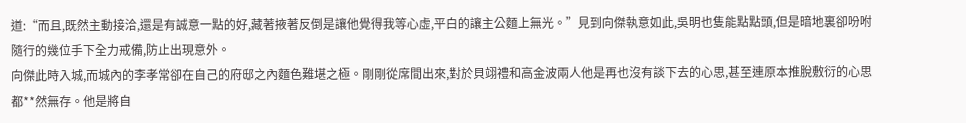道:“而且,既然主動接洽,還是有誠意一點的好,藏著掖著反倒是讓他覺得我等心虛,平白的讓主公麵上無光。”見到向傑執意如此,吳明也隻能點點頭,但是暗地裏卻吩咐隨行的幾位手下全力戒備,防止出現意外。
向傑此時入城,而城內的李孝常卻在自己的府邸之內麵色難堪之極。剛剛從席間出來,對於貝翊禮和高金波兩人他是再也沒有談下去的心思,甚至連原本推脫敷衍的心思都**然無存。他是將自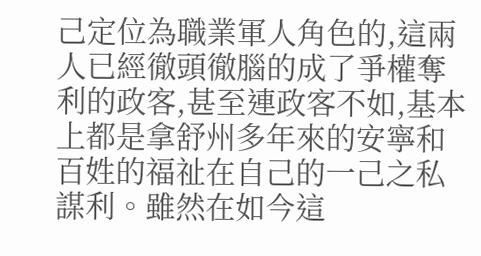己定位為職業軍人角色的,這兩人已經徹頭徹腦的成了爭權奪利的政客,甚至連政客不如,基本上都是拿舒州多年來的安寧和百姓的福祉在自己的一己之私謀利。雖然在如今這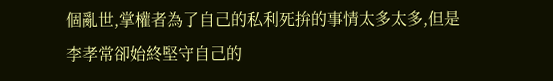個亂世,掌權者為了自己的私利死拚的事情太多太多,但是李孝常卻始終堅守自己的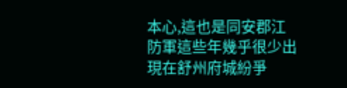本心,這也是同安郡江防軍這些年幾乎很少出現在舒州府城紛爭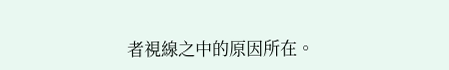者視線之中的原因所在。